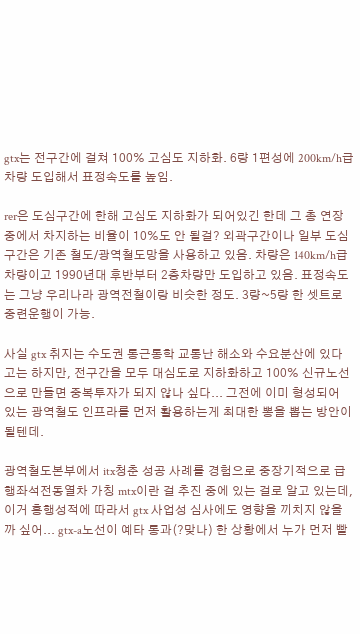gtx는 전구간에 걸쳐 100% 고심도 지하화. 6량 1편성에 200km/h급 차량 도입해서 표정속도를 높임.

rer은 도심구간에 한해 고심도 지하화가 되어있긴 한데 그 총 연장 중에서 차지하는 비율이 10%도 안 될걸? 외곽구간이나 일부 도심구간은 기존 철도/광역철도망을 사용하고 있음. 차량은 140km/h급 차량이고 1990년대 후반부터 2층차량만 도입하고 있음. 표정속도는 그냥 우리나라 광역전철이랑 비슷한 정도. 3량~5량 한 셋트로 중련운행이 가능.

사실 gtx 취지는 수도권 통근통학 교통난 해소와 수요분산에 있다고는 하지만, 전구간을 모두 대심도로 지하화하고 100% 신규노선으로 만들면 중복투자가 되지 않나 싶다... 그전에 이미 형성되어 있는 광역철도 인프라를 먼저 활용하는게 최대한 뽕을 뽑는 방안이 될텐데.

광역철도본부에서 itx청춘 성공 사례를 경험으로 중장기적으로 급행좌석전동열차 가칭 mtx이란 걸 추진 중에 있는 걸로 알고 있는데, 이거 흥행성적에 따라서 gtx 사업성 심사에도 영향을 끼치지 않을까 싶어... gtx-a노선이 예타 통과(?맞나) 한 상황에서 누가 먼저 빨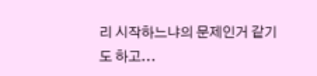리 시작하느냐의 문제인거 같기도 하고...